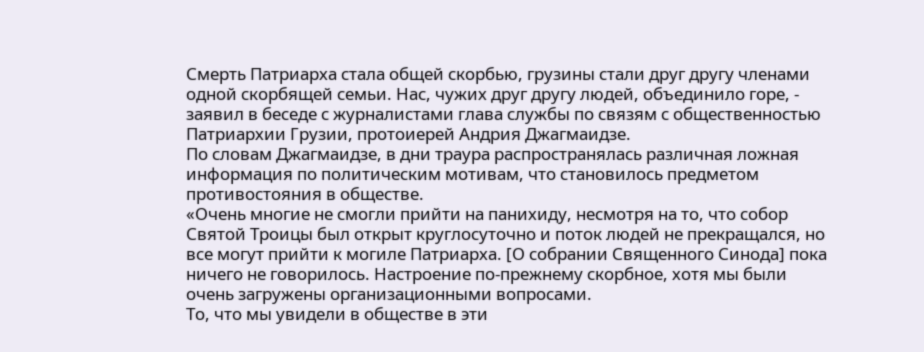Смерть Патриарха стала общей скорбью, грузины стали друг другу членами одной скорбящей семьи. Нас, чужих друг другу людей, объединило горе, - заявил в беседе с журналистами глава службы по связям с общественностью Патриархии Грузии, протоиерей Андрия Джагмаидзе.
По словам Джагмаидзе, в дни траура распространялась различная ложная информация по политическим мотивам, что становилось предметом противостояния в обществе.
«Очень многие не смогли прийти на панихиду, несмотря на то, что собор Святой Троицы был открыт круглосуточно и поток людей не прекращался, но все могут прийти к могиле Патриарха. [О собрании Священного Синода] пока ничего не говорилось. Настроение по-прежнему скорбное, хотя мы были очень загружены организационными вопросами.
То, что мы увидели в обществе в эти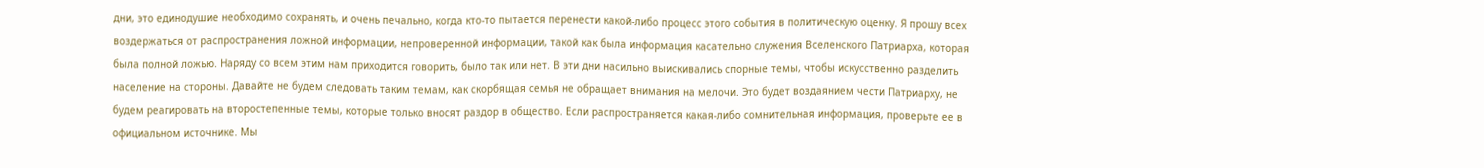дни, это единодушие необходимо сохранять, и очень печально, когда кто-то пытается перенести какой-либо процесс этого события в политическую оценку. Я прошу всех воздержаться от распространения ложной информации, непроверенной информации, такой как была информация касательно служения Вселенского Патриарха, которая была полной ложью. Наряду со всем этим нам приходится говорить, было так или нет. В эти дни насильно выискивались спорные темы, чтобы искусственно разделить население на стороны. Давайте не будем следовать таким темам, как скорбящая семья не обращает внимания на мелочи. Это будет воздаянием чести Патриарху, не будем реагировать на второстепенные темы, которые только вносят раздор в общество. Если распространяется какая-либо сомнительная информация, проверьте ее в официальном источнике. Мы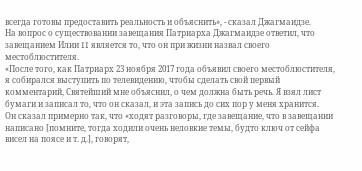всегда готовы предоставить реальность и объяснить», - сказал Джагмаидзе.
На вопрос о существовании завещания Патриарха Джагмаидзе ответил, что завещанием Илии II является то, что он при жизни назвал своего местоблюстителя.
«После того, как Патриарх 23 ноября 2017 года объявил своего местоблюстителя, я собирался выступить по телевидению, чтобы сделать свой первый комментарий, Святейший мне объяснил, о чем должна быть речь. Я взял лист бумаги и записал то, что он сказал, и эта запись до сих пор у меня хранится.
Он сказал примерно так, что «ходят разговоры, где завещание, что в завещании написано [помните, тогда ходили очень неловкие темы, будто ключ от сейфа висел на поясе и т. д.], говорят,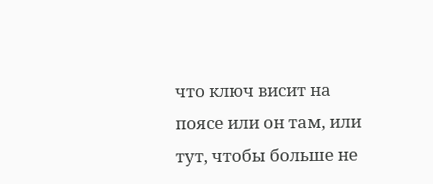что ключ висит на поясе или он там, или тут, чтобы больше не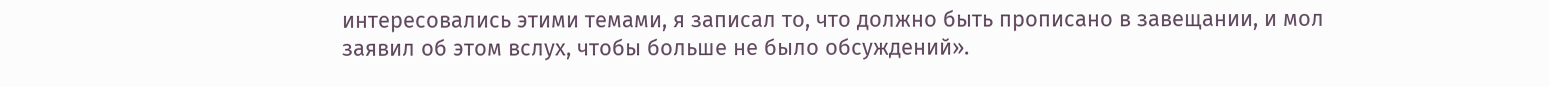интересовались этими темами, я записал то, что должно быть прописано в завещании, и мол заявил об этом вслух, чтобы больше не было обсуждений».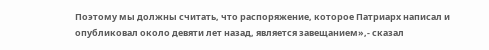Поэтому мы должны считать, что распоряжение, которое Патриарх написал и опубликовал около девяти лет назад, является завещанием»,- сказал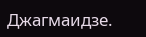Джагмаидзе.